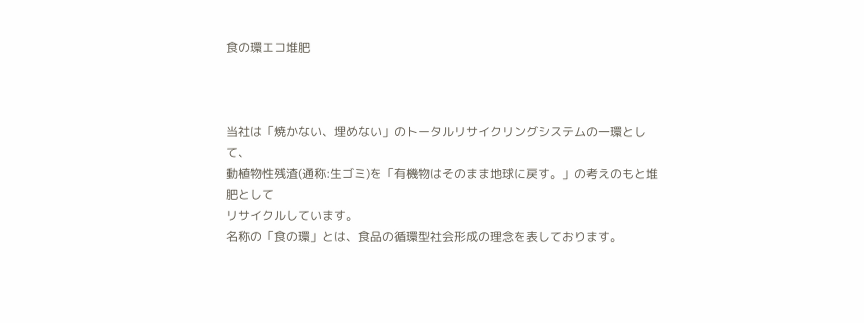食の環エコ堆肥



当社は「焼かない、埋めない」のトータルリサイクリングシステムの一環として、
動植物性残渣(通称:生ゴミ)を「有機物はそのまま地球に戻す。」の考えのもと堆肥として
リサイクルしています。
名称の「食の環」とは、食品の循環型社会形成の理念を表しております。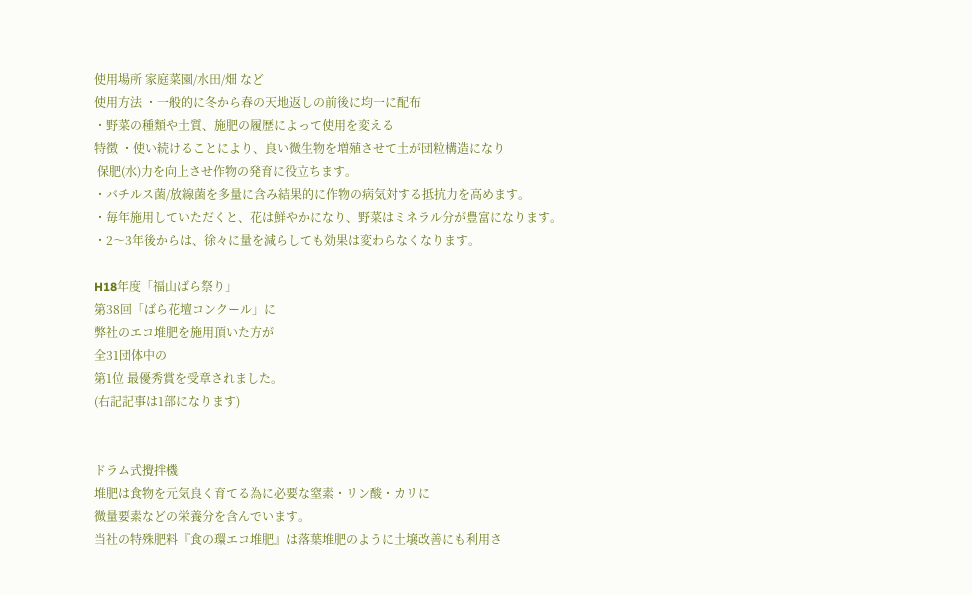使用場所 家庭菜園/水田/畑 など
使用方法 ・一般的に冬から春の天地返しの前後に均一に配布
・野菜の種類や土質、施肥の履歴によって使用を変える
特徴 ・使い続けることにより、良い微生物を増殖させて土が団粒構造になり
 保肥(水)力を向上させ作物の発育に役立ちます。
・バチルス菌/放線菌を多量に含み結果的に作物の病気対する抵抗力を高めます。
・毎年施用していただくと、花は鮮やかになり、野菜はミネラル分が豊富になります。
・2〜3年後からは、徐々に量を減らしても効果は変わらなくなります。

H18年度「福山ばら祭り」
第38回「ばら花壇コンクール」に
弊社のエコ堆肥を施用頂いた方が
全31団体中の
第1位 最優秀賞を受章されました。
(右記記事は1部になります)


ドラム式攪拌機
堆肥は食物を元気良く育てる為に必要な窒素・リン酸・カリに
微量要素などの栄養分を含んでいます。
当社の特殊肥料『食の環エコ堆肥』は落葉堆肥のように土壌改善にも利用さ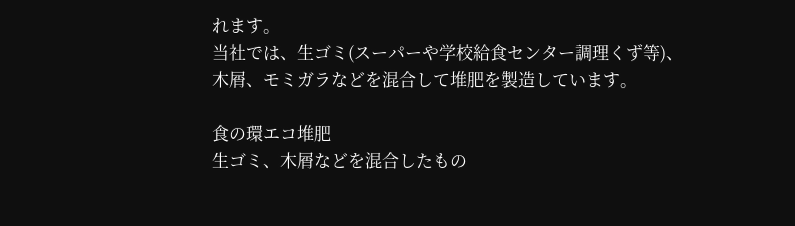れます。
当社では、生ゴミ(スーパーや学校給食センター調理くず等)、
木屑、モミガラなどを混合して堆肥を製造しています。

食の環エコ堆肥
生ゴミ、木屑などを混合したもの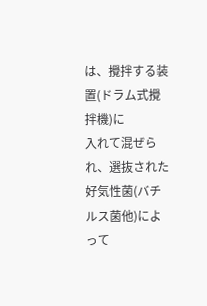は、攪拌する装置(ドラム式攪拌機)に
入れて混ぜられ、選抜された好気性菌(バチルス菌他)によって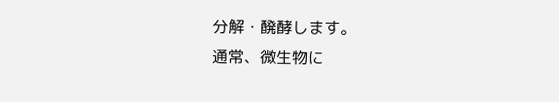分解・醗酵します。
通常、微生物に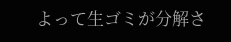よって生ゴミが分解さ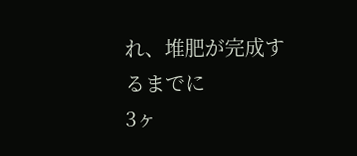れ、堆肥が完成するまでに
3ヶ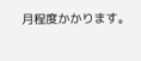月程度かかります。